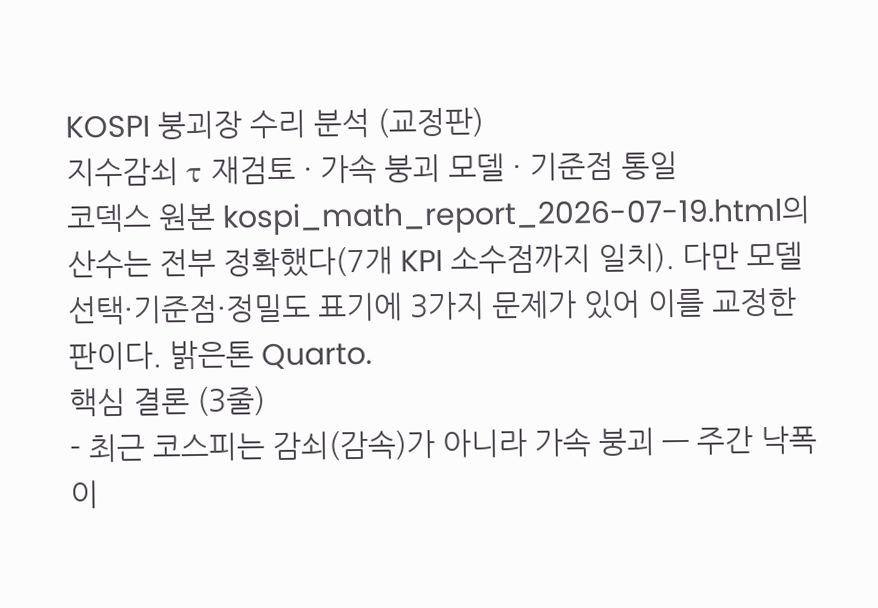KOSPI 붕괴장 수리 분석 (교정판)
지수감쇠 τ 재검토 · 가속 붕괴 모델 · 기준점 통일
코덱스 원본 kospi_math_report_2026-07-19.html의 산수는 전부 정확했다(7개 KPI 소수점까지 일치). 다만 모델 선택·기준점·정밀도 표기에 3가지 문제가 있어 이를 교정한 판이다. 밝은톤 Quarto.
핵심 결론 (3줄)
- 최근 코스피는 감쇠(감속)가 아니라 가속 붕괴 — 주간 낙폭이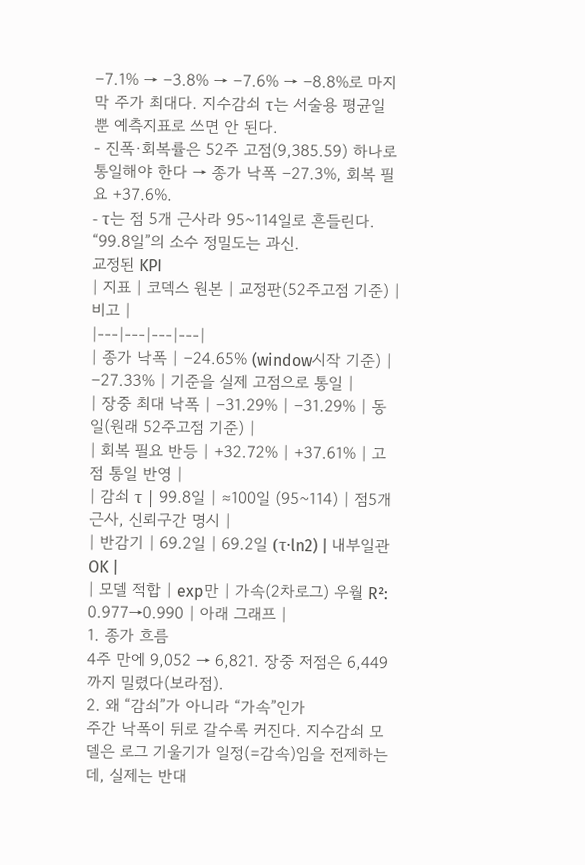−7.1% → −3.8% → −7.6% → −8.8%로 마지막 주가 최대다. 지수감쇠 τ는 서술용 평균일 뿐 예측지표로 쓰면 안 된다.
- 진폭·회복률은 52주 고점(9,385.59) 하나로 통일해야 한다 → 종가 낙폭 −27.3%, 회복 필요 +37.6%.
- τ는 점 5개 근사라 95~114일로 흔들린다. “99.8일”의 소수 정밀도는 과신.
교정된 KPI
| 지표 | 코덱스 원본 | 교정판(52주고점 기준) | 비고 |
|---|---|---|---|
| 종가 낙폭 | −24.65% (window시작 기준) | −27.33% | 기준을 실제 고점으로 통일 |
| 장중 최대 낙폭 | −31.29% | −31.29% | 동일(원래 52주고점 기준) |
| 회복 필요 반등 | +32.72% | +37.61% | 고점 통일 반영 |
| 감쇠 τ | 99.8일 | ≈100일 (95~114) | 점5개 근사, 신뢰구간 명시 |
| 반감기 | 69.2일 | 69.2일 (τ·ln2) | 내부일관 OK |
| 모델 적합 | exp만 | 가속(2차로그) 우월 R²: 0.977→0.990 | 아래 그래프 |
1. 종가 흐름
4주 만에 9,052 → 6,821. 장중 저점은 6,449까지 밀렸다(보라점).
2. 왜 “감쇠”가 아니라 “가속”인가
주간 낙폭이 뒤로 갈수록 커진다. 지수감쇠 모델은 로그 기울기가 일정(=감속)임을 전제하는데, 실제는 반대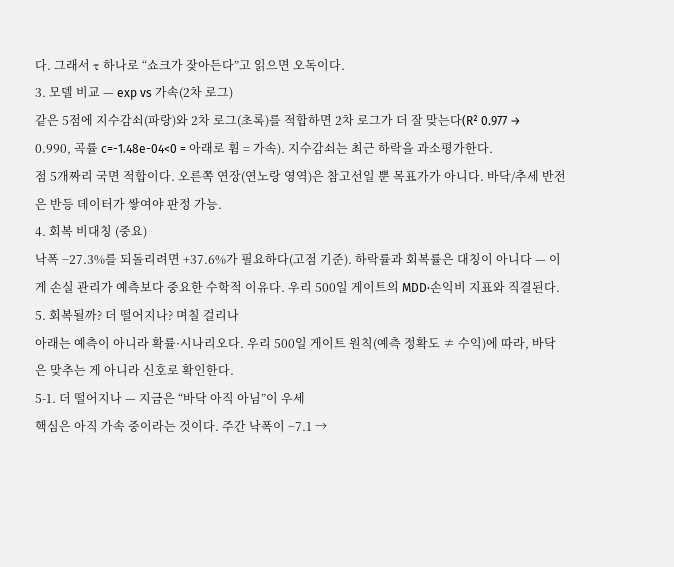다. 그래서 τ 하나로 “쇼크가 잦아든다”고 읽으면 오독이다.
3. 모델 비교 — exp vs 가속(2차 로그)
같은 5점에 지수감쇠(파랑)와 2차 로그(초록)를 적합하면 2차 로그가 더 잘 맞는다(R² 0.977 → 0.990, 곡률 c=-1.48e-04<0 = 아래로 휨 = 가속). 지수감쇠는 최근 하락을 과소평가한다.
점 5개짜리 국면 적합이다. 오른쪽 연장(연노랑 영역)은 참고선일 뿐 목표가가 아니다. 바닥/추세 반전은 반등 데이터가 쌓여야 판정 가능.
4. 회복 비대칭 (중요)
낙폭 −27.3%를 되돌리려면 +37.6%가 필요하다(고점 기준). 하락률과 회복률은 대칭이 아니다 — 이게 손실 관리가 예측보다 중요한 수학적 이유다. 우리 500일 게이트의 MDD·손익비 지표와 직결된다.
5. 회복될까? 더 떨어지나? 며칠 걸리나
아래는 예측이 아니라 확률·시나리오다. 우리 500일 게이트 원칙(예측 정확도 ≠ 수익)에 따라, 바닥은 맞추는 게 아니라 신호로 확인한다.
5-1. 더 떨어지나 — 지금은 “바닥 아직 아님”이 우세
핵심은 아직 가속 중이라는 것이다. 주간 낙폭이 −7.1 →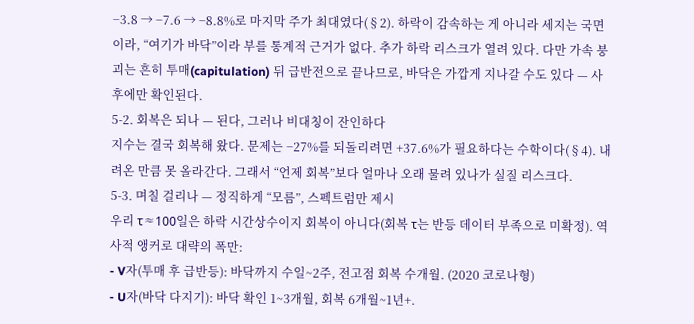−3.8 → −7.6 → −8.8%로 마지막 주가 최대였다(§2). 하락이 감속하는 게 아니라 세지는 국면이라, “여기가 바닥”이라 부를 통계적 근거가 없다. 추가 하락 리스크가 열려 있다. 다만 가속 붕괴는 흔히 투매(capitulation) 뒤 급반전으로 끝나므로, 바닥은 가깝게 지나갈 수도 있다 — 사후에만 확인된다.
5-2. 회복은 되나 — 된다, 그러나 비대칭이 잔인하다
지수는 결국 회복해 왔다. 문제는 −27%를 되돌리려면 +37.6%가 필요하다는 수학이다(§4). 내려온 만큼 못 올라간다. 그래서 “언제 회복”보다 얼마나 오래 물려 있나가 실질 리스크다.
5-3. 며칠 걸리나 — 정직하게 “모름”, 스펙트럼만 제시
우리 τ≈100일은 하락 시간상수이지 회복이 아니다(회복 τ는 반등 데이터 부족으로 미확정). 역사적 앵커로 대략의 폭만:
- V자(투매 후 급반등): 바닥까지 수일~2주, 전고점 회복 수개월. (2020 코로나형)
- U자(바닥 다지기): 바닥 확인 1~3개월, 회복 6개월~1년+.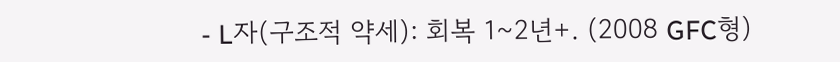- L자(구조적 약세): 회복 1~2년+. (2008 GFC형)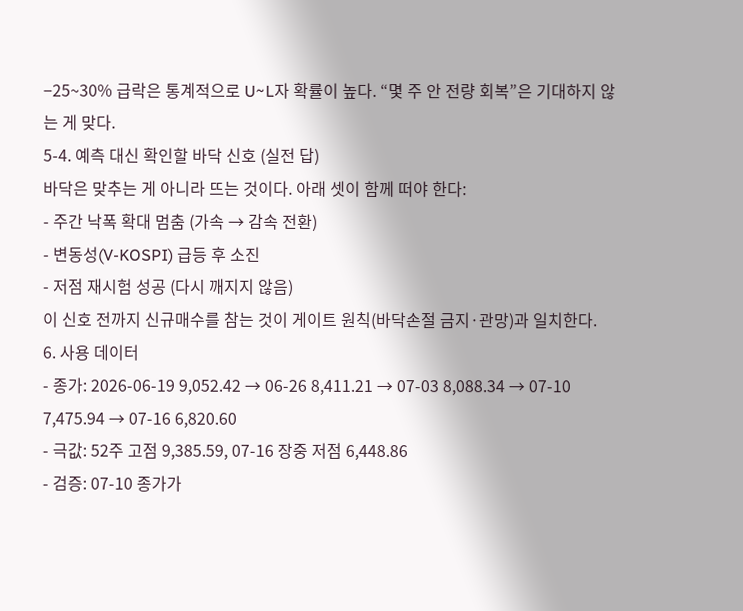−25~30% 급락은 통계적으로 U~L자 확률이 높다. “몇 주 안 전량 회복”은 기대하지 않는 게 맞다.
5-4. 예측 대신 확인할 바닥 신호 (실전 답)
바닥은 맞추는 게 아니라 뜨는 것이다. 아래 셋이 함께 떠야 한다:
- 주간 낙폭 확대 멈춤 (가속 → 감속 전환)
- 변동성(V-KOSPI) 급등 후 소진
- 저점 재시험 성공 (다시 깨지지 않음)
이 신호 전까지 신규매수를 참는 것이 게이트 원칙(바닥손절 금지·관망)과 일치한다.
6. 사용 데이터
- 종가: 2026-06-19 9,052.42 → 06-26 8,411.21 → 07-03 8,088.34 → 07-10 7,475.94 → 07-16 6,820.60
- 극값: 52주 고점 9,385.59, 07-16 장중 저점 6,448.86
- 검증: 07-10 종가가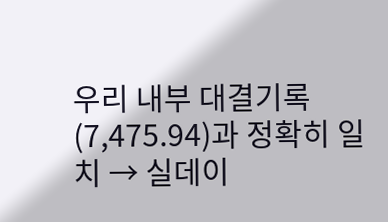우리 내부 대결기록(7,475.94)과 정확히 일치 → 실데이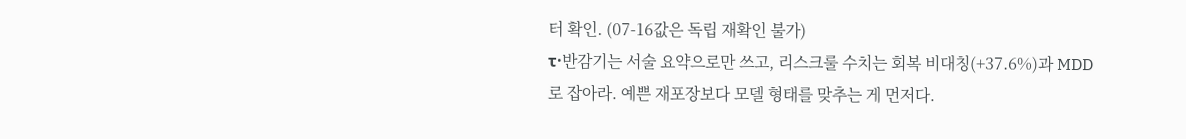터 확인. (07-16값은 독립 재확인 불가)
τ·반감기는 서술 요약으로만 쓰고, 리스크룰 수치는 회복 비대칭(+37.6%)과 MDD로 잡아라. 예쁜 재포장보다 모델 형태를 맞추는 게 먼저다.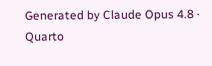Generated by Claude Opus 4.8 · Quarto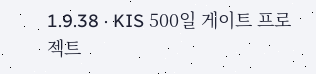1.9.38 · KIS 500일 게이트 프로젝트